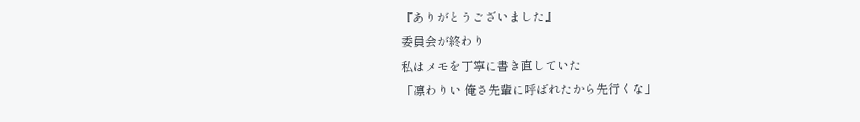『ありがとうございました』
委員会が終わり
私はメモを丁寧に書き直していた
「凛わりい 俺さ先輩に呼ばれたから先行くな」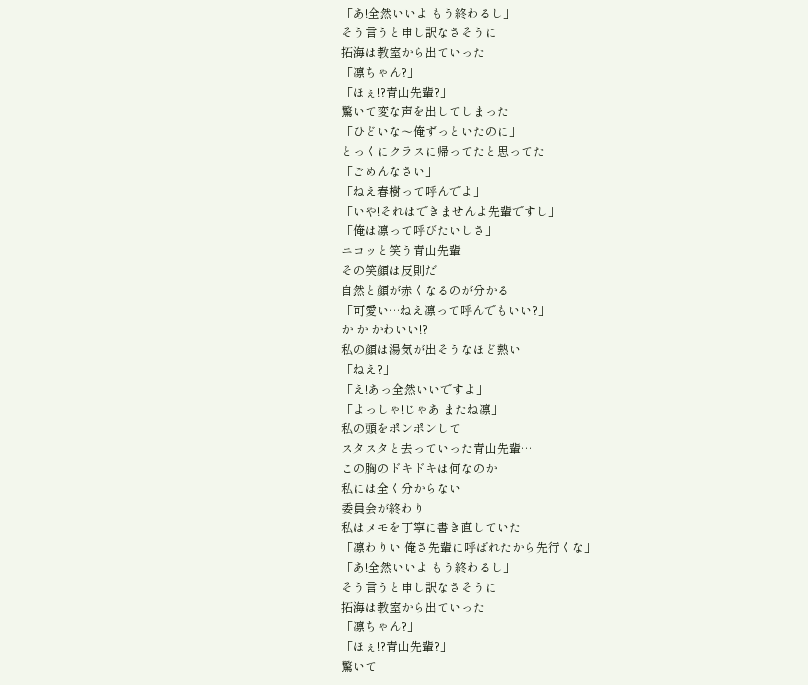「あ!全然いいよ もう終わるし」
そう言うと申し訳なさそうに
拓海は教室から出ていった
「凛ちゃん?」
「ほぇ!?青山先輩?」
驚いて変な声を出してしまった
「ひどいな〜俺ずっといたのに」
とっくにクラスに帰ってたと思ってた
「ごめんなさい」
「ねえ春樹って呼んでよ」
「いや!それはできませんよ先輩ですし」
「俺は凛って呼びたいしさ」
ニコッと笑う青山先輩
その笑顔は反則だ
自然と顔が赤くなるのが分かる
「可愛い…ねえ凛って呼んでもいい?」
か か かわいい!?
私の顔は湯気が出そうなほど熱い
「ねえ?」
「え!あっ全然いいですよ」
「よっしゃ!じゃあ またね凛」
私の頭をポンポンして
スタスタと去っていった青山先輩…
この胸のドキドキは何なのか
私には全く分からない
委員会が終わり
私はメモを丁寧に書き直していた
「凛わりい 俺さ先輩に呼ばれたから先行くな」
「あ!全然いいよ もう終わるし」
そう言うと申し訳なさそうに
拓海は教室から出ていった
「凛ちゃん?」
「ほぇ!?青山先輩?」
驚いて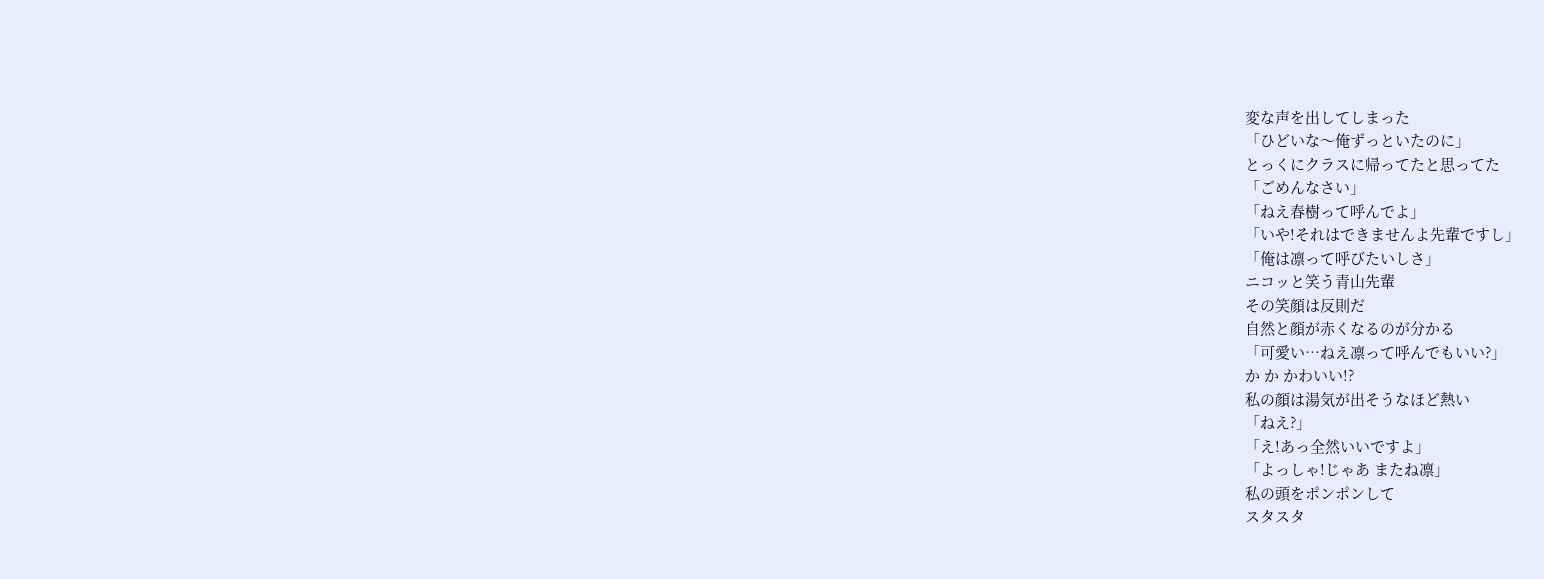変な声を出してしまった
「ひどいな〜俺ずっといたのに」
とっくにクラスに帰ってたと思ってた
「ごめんなさい」
「ねえ春樹って呼んでよ」
「いや!それはできませんよ先輩ですし」
「俺は凛って呼びたいしさ」
ニコッと笑う青山先輩
その笑顔は反則だ
自然と顔が赤くなるのが分かる
「可愛い…ねえ凛って呼んでもいい?」
か か かわいい!?
私の顔は湯気が出そうなほど熱い
「ねえ?」
「え!あっ全然いいですよ」
「よっしゃ!じゃあ またね凛」
私の頭をポンポンして
スタスタ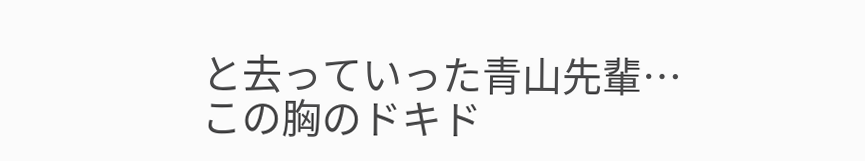と去っていった青山先輩…
この胸のドキド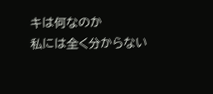キは何なのか
私には全く分からない